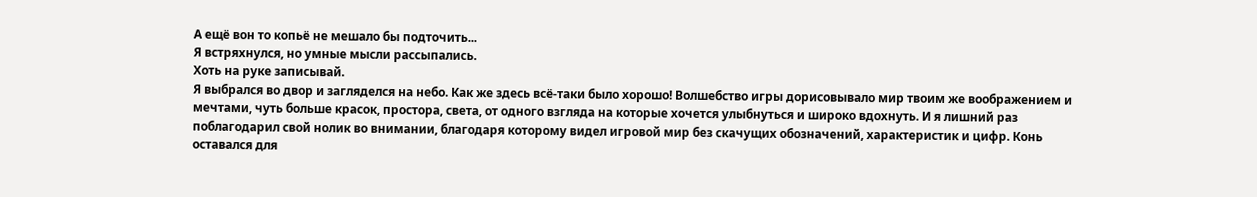А ещё вон то копьё не мешало бы подточить...
Я встряхнулся, но умные мысли рассыпались.
Хоть на руке записывай.
Я выбрался во двор и загляделся на небо. Как же здесь всё-таки было хорошо! Волшебство игры дорисовывало мир твоим же воображением и мечтами, чуть больше красок, простора, света, от одного взгляда на которые хочется улыбнуться и широко вдохнуть. И я лишний раз поблагодарил свой нолик во внимании, благодаря которому видел игровой мир без скачущих обозначений, характеристик и цифр. Конь оставался для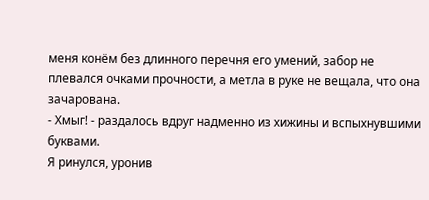меня конём без длинного перечня его умений, забор не плевался очками прочности, а метла в руке не вещала, что она зачарована.
- Хмыг! - раздалось вдруг надменно из хижины и вспыхнувшими буквами.
Я ринулся, уронив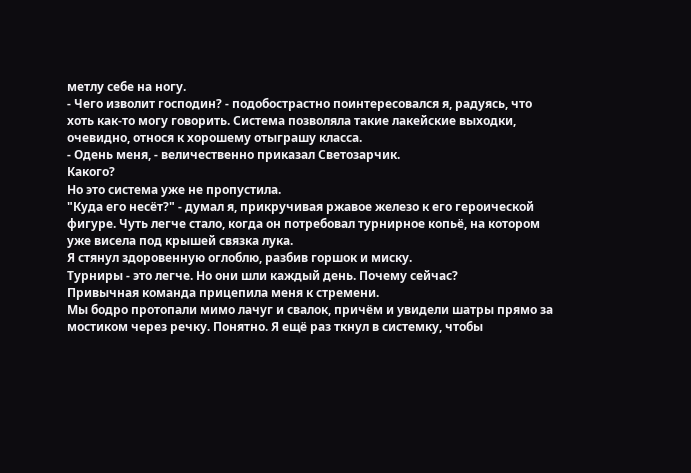метлу себе на ногу.
- Чего изволит господин? - подобострастно поинтересовался я, радуясь, что хоть как-то могу говорить. Система позволяла такие лакейские выходки, очевидно, относя к хорошему отыграшу класса.
- Одень меня, - величественно приказал Светозарчик.
Какого?
Но это система уже не пропустила.
"Куда его несёт?" - думал я, прикручивая ржавое железо к его героической фигуре. Чуть легче стало, когда он потребовал турнирное копьё, на котором уже висела под крышей связка лука.
Я стянул здоровенную оглоблю, разбив горшок и миску.
Турниры - это легче. Но они шли каждый день. Почему сейчас?
Привычная команда прицепила меня к стремени.
Мы бодро протопали мимо лачуг и свалок, причём и увидели шатры прямо за мостиком через речку. Понятно. Я ещё раз ткнул в системку, чтобы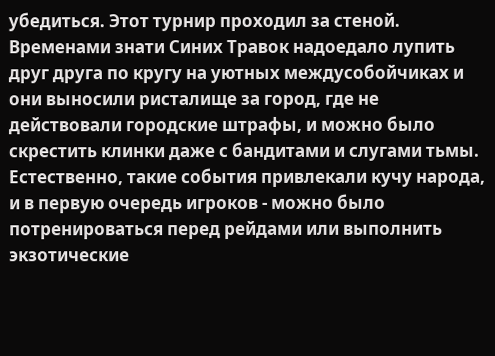убедиться. Этот турнир проходил за стеной. Временами знати Синих Травок надоедало лупить друг друга по кругу на уютных междусобойчиках и они выносили ристалище за город, где не действовали городские штрафы, и можно было скрестить клинки даже с бандитами и слугами тьмы.
Естественно, такие события привлекали кучу народа, и в первую очередь игроков - можно было потренироваться перед рейдами или выполнить экзотические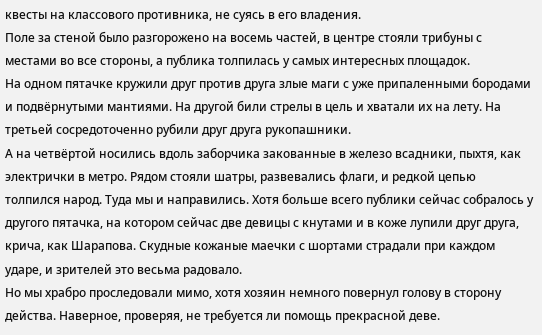квесты на классового противника, не суясь в его владения.
Поле за стеной было разгорожено на восемь частей, в центре стояли трибуны с местами во все стороны, а публика толпилась у самых интересных площадок.
На одном пятачке кружили друг против друга злые маги с уже припаленными бородами и подвёрнутыми мантиями. На другой били стрелы в цель и хватали их на лету. На третьей сосредоточенно рубили друг друга рукопашники.
А на четвёртой носились вдоль заборчика закованные в железо всадники, пыхтя, как электрички в метро. Рядом стояли шатры, развевались флаги, и редкой цепью толпился народ. Туда мы и направились. Хотя больше всего публики сейчас собралось у другого пятачка, на котором сейчас две девицы с кнутами и в коже лупили друг друга, крича, как Шарапова. Скудные кожаные маечки с шортами страдали при каждом ударе, и зрителей это весьма радовало.
Но мы храбро проследовали мимо, хотя хозяин немного повернул голову в сторону действа. Наверное, проверяя, не требуется ли помощь прекрасной деве.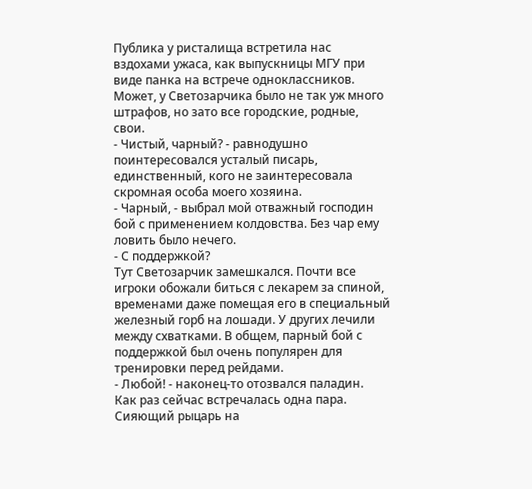Публика у ристалища встретила нас вздохами ужаса, как выпускницы МГУ при виде панка на встрече одноклассников. Может, у Светозарчика было не так уж много штрафов, но зато все городские, родные, свои.
- Чистый, чарный? - равнодушно поинтересовался усталый писарь, единственный, кого не заинтересовала скромная особа моего хозяина.
- Чарный, - выбрал мой отважный господин бой с применением колдовства. Без чар ему ловить было нечего.
- С поддержкой?
Тут Светозарчик замешкался. Почти все игроки обожали биться с лекарем за спиной, временами даже помещая его в специальный железный горб на лошади. У других лечили между схватками. В общем, парный бой с поддержкой был очень популярен для тренировки перед рейдами.
- Любой! - наконец-то отозвался паладин.
Как раз сейчас встречалась одна пара. Сияющий рыцарь на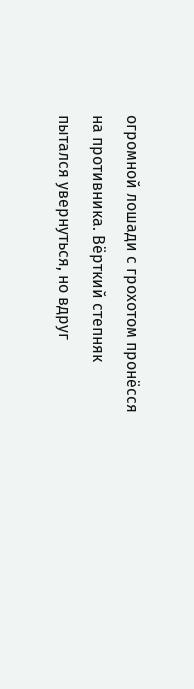огромной лошади с грохотом пронёсся на противника. Вёрткий степняк пытался увернуться, но вдруг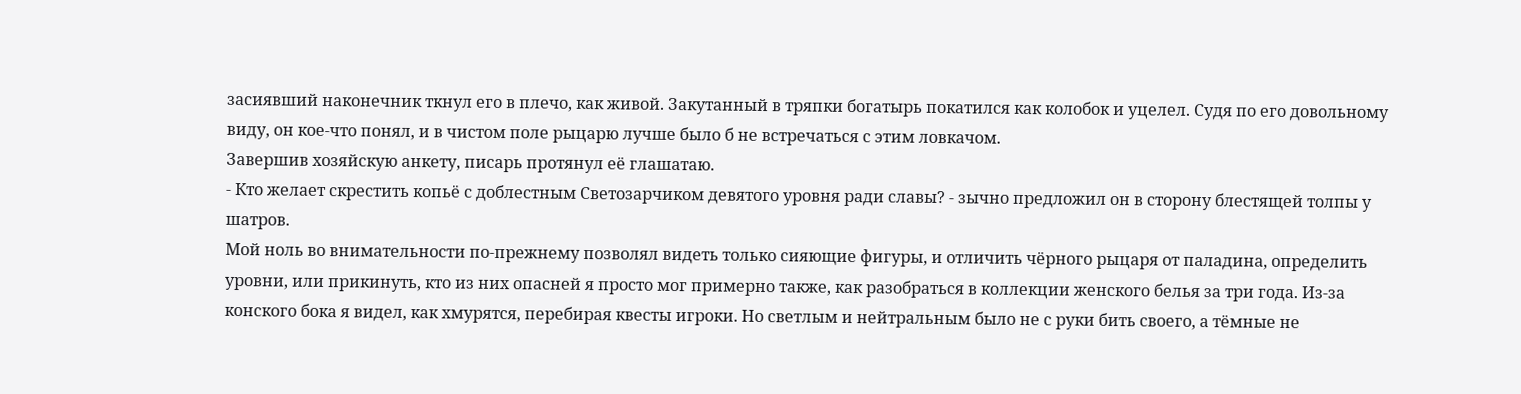засиявший наконечник ткнул его в плечо, как живой. Закутанный в тряпки богатырь покатился как колобок и уцелел. Судя по его довольному виду, он кое-что понял, и в чистом поле рыцарю лучше было б не встречаться с этим ловкачом.
Завершив хозяйскую анкету, писарь протянул её глашатаю.
- Кто желает скрестить копьё с доблестным Светозарчиком девятого уровня ради славы? - зычно предложил он в сторону блестящей толпы у шатров.
Мой ноль во внимательности по-прежнему позволял видеть только сияющие фигуры, и отличить чёрного рыцаря от паладина, определить уровни, или прикинуть, кто из них опасней я просто мог примерно также, как разобраться в коллекции женского белья за три года. Из-за конского бока я видел, как хмурятся, перебирая квесты игроки. Но светлым и нейтральным было не с руки бить своего, а тёмные не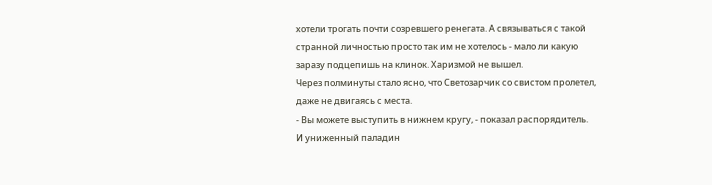хотели трогать почти созревшего ренегата. А связываться с такой странной личностью просто так им не хотелось - мало ли какую заразу подцепишь на клинок. Харизмой не вышел.
Через полминуты стало ясно, что Светозарчик со свистом пролетел, даже не двигаясь с места.
- Вы можете выступить в нижнем кругу, - показал распорядитель.
И униженный паладин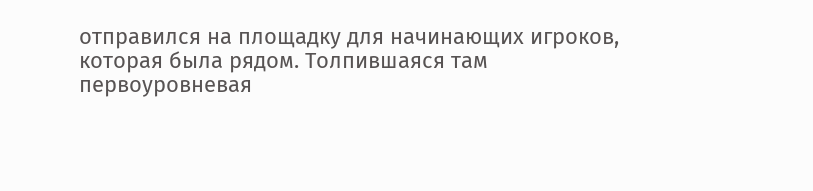отправился на площадку для начинающих игроков, которая была рядом. Толпившаяся там первоуровневая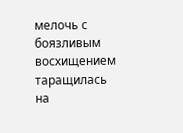мелочь с боязливым восхищением таращилась на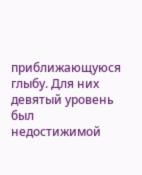приближающуюся глыбу. Для них девятый уровень был недостижимой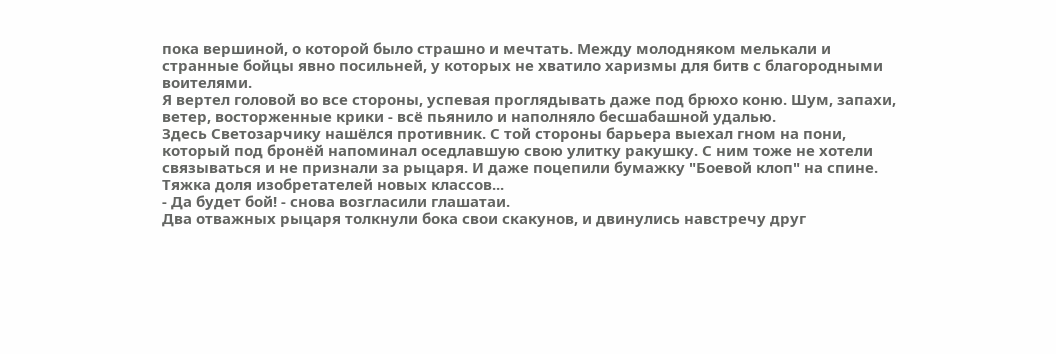пока вершиной, о которой было страшно и мечтать. Между молодняком мелькали и странные бойцы явно посильней, у которых не хватило харизмы для битв с благородными воителями.
Я вертел головой во все стороны, успевая проглядывать даже под брюхо коню. Шум, запахи, ветер, восторженные крики - всё пьянило и наполняло бесшабашной удалью.
Здесь Светозарчику нашёлся противник. С той стороны барьера выехал гном на пони, который под бронёй напоминал оседлавшую свою улитку ракушку. С ним тоже не хотели связываться и не признали за рыцаря. И даже поцепили бумажку "Боевой клоп" на спине.
Тяжка доля изобретателей новых классов...
- Да будет бой! - снова возгласили глашатаи.
Два отважных рыцаря толкнули бока свои скакунов, и двинулись навстречу друг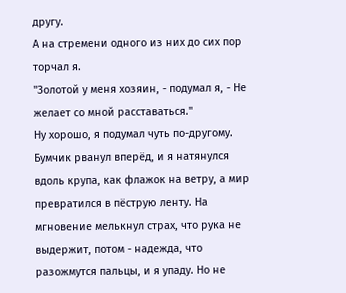другу.
А на стремени одного из них до сих пор торчал я.
"Золотой у меня хозяин, - подумал я, - Не желает со мной расставаться."
Ну хорошо, я подумал чуть по-другому.
Бумчик рванул вперёд, и я натянулся вдоль крупа, как флажок на ветру, а мир превратился в пёструю ленту. На мгновение мелькнул страх, что рука не выдержит, потом - надежда, что разожмутся пальцы, и я упаду. Но не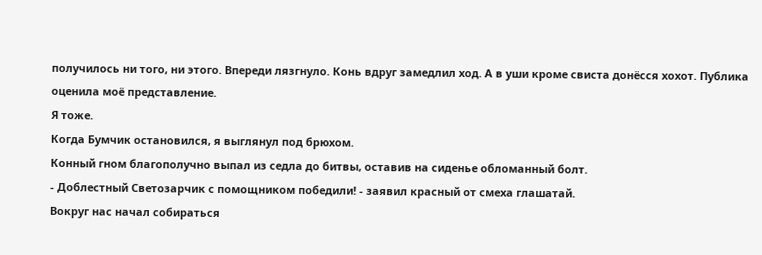получилось ни того, ни этого. Впереди лязгнуло. Конь вдруг замедлил ход. А в уши кроме свиста донёсся хохот. Публика оценила моё представление.
Я тоже.
Когда Бумчик остановился, я выглянул под брюхом.
Конный гном благополучно выпал из седла до битвы, оставив на сиденье обломанный болт.
- Доблестный Светозарчик с помощником победили! - заявил красный от смеха глашатай.
Вокруг нас начал собираться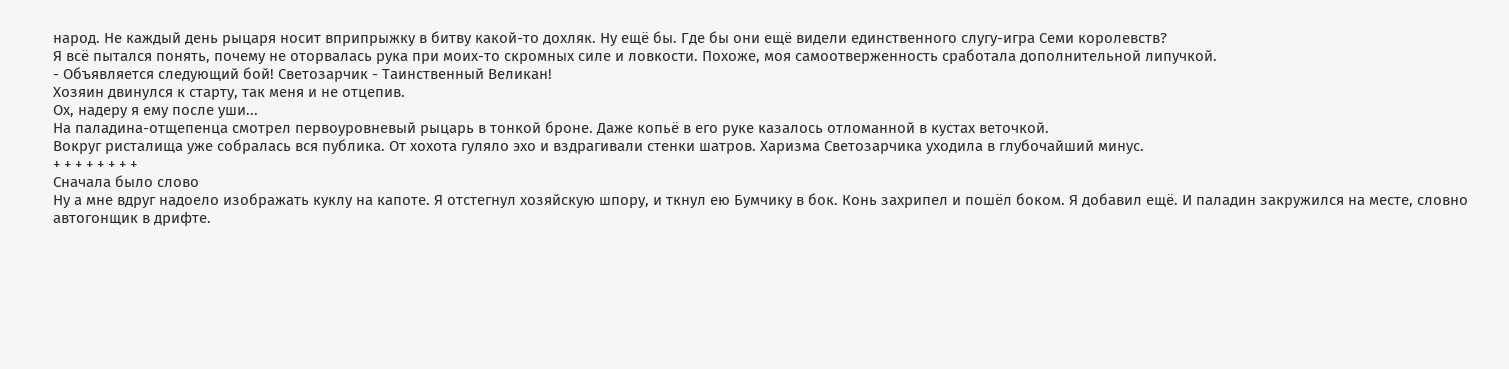народ. Не каждый день рыцаря носит вприпрыжку в битву какой-то дохляк. Ну ещё бы. Где бы они ещё видели единственного слугу-игра Семи королевств?
Я всё пытался понять, почему не оторвалась рука при моих-то скромных силе и ловкости. Похоже, моя самоотверженность сработала дополнительной липучкой.
- Объявляется следующий бой! Светозарчик - Таинственный Великан!
Хозяин двинулся к старту, так меня и не отцепив.
Ох, надеру я ему после уши...
На паладина-отщепенца смотрел первоуровневый рыцарь в тонкой броне. Даже копьё в его руке казалось отломанной в кустах веточкой.
Вокруг ристалища уже собралась вся публика. От хохота гуляло эхо и вздрагивали стенки шатров. Харизма Светозарчика уходила в глубочайший минус.
+ + + + + + + +
Сначала было слово
Ну а мне вдруг надоело изображать куклу на капоте. Я отстегнул хозяйскую шпору, и ткнул ею Бумчику в бок. Конь захрипел и пошёл боком. Я добавил ещё. И паладин закружился на месте, словно автогонщик в дрифте.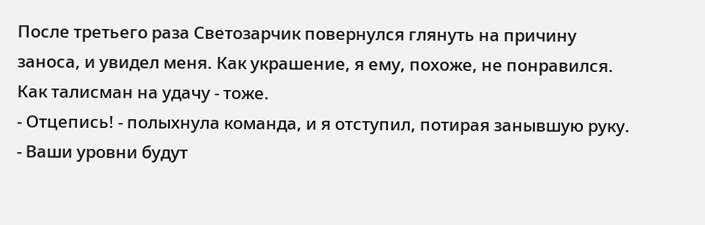После третьего раза Светозарчик повернулся глянуть на причину заноса, и увидел меня. Как украшение, я ему, похоже, не понравился. Как талисман на удачу - тоже.
- Отцепись! - полыхнула команда, и я отступил, потирая занывшую руку.
- Ваши уровни будут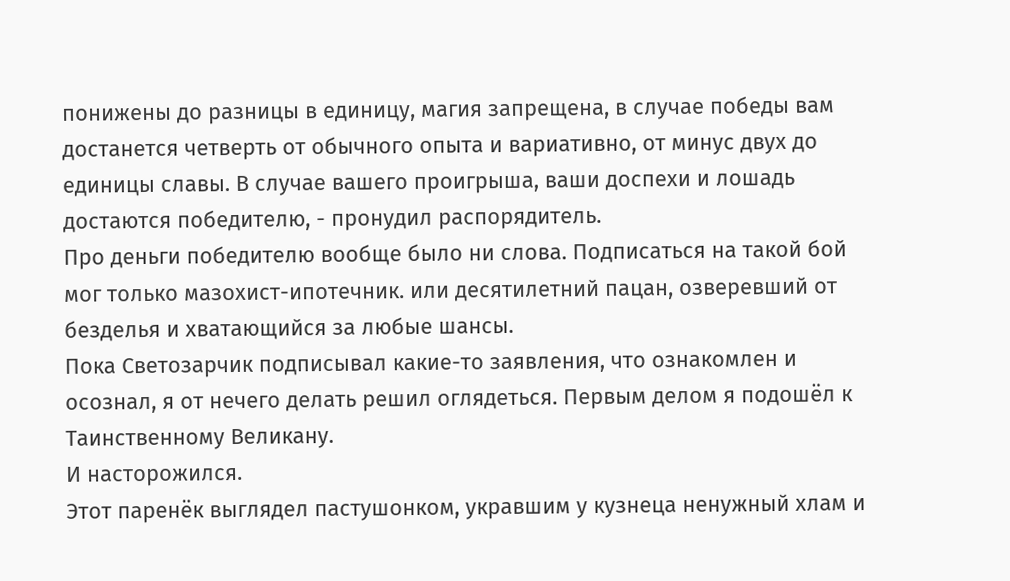понижены до разницы в единицу, магия запрещена, в случае победы вам достанется четверть от обычного опыта и вариативно, от минус двух до единицы славы. В случае вашего проигрыша, ваши доспехи и лошадь достаются победителю, - пронудил распорядитель.
Про деньги победителю вообще было ни слова. Подписаться на такой бой мог только мазохист-ипотечник. или десятилетний пацан, озверевший от безделья и хватающийся за любые шансы.
Пока Светозарчик подписывал какие-то заявления, что ознакомлен и осознал, я от нечего делать решил оглядеться. Первым делом я подошёл к Таинственному Великану.
И насторожился.
Этот паренёк выглядел пастушонком, укравшим у кузнеца ненужный хлам и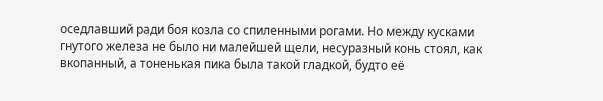оседлавший ради боя козла со спиленными рогами. Но между кусками гнутого железа не было ни малейшей щели, несуразный конь стоял, как вкопанный, а тоненькая пика была такой гладкой, будто её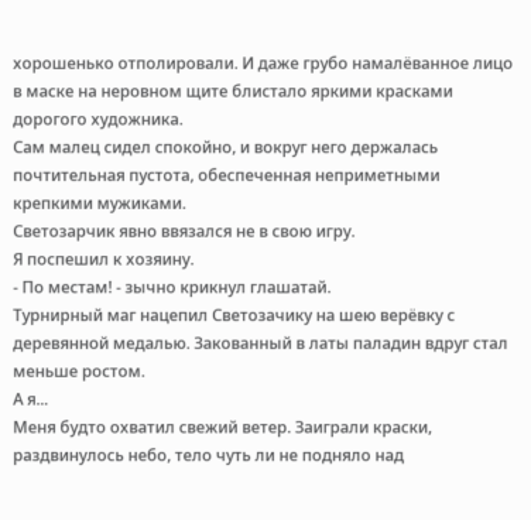хорошенько отполировали. И даже грубо намалёванное лицо в маске на неровном щите блистало яркими красками дорогого художника.
Сам малец сидел спокойно, и вокруг него держалась почтительная пустота, обеспеченная неприметными крепкими мужиками.
Светозарчик явно ввязался не в свою игру.
Я поспешил к хозяину.
- По местам! - зычно крикнул глашатай.
Турнирный маг нацепил Светозачику на шею верёвку с деревянной медалью. Закованный в латы паладин вдруг стал меньше ростом.
А я...
Меня будто охватил свежий ветер. Заиграли краски, раздвинулось небо, тело чуть ли не подняло над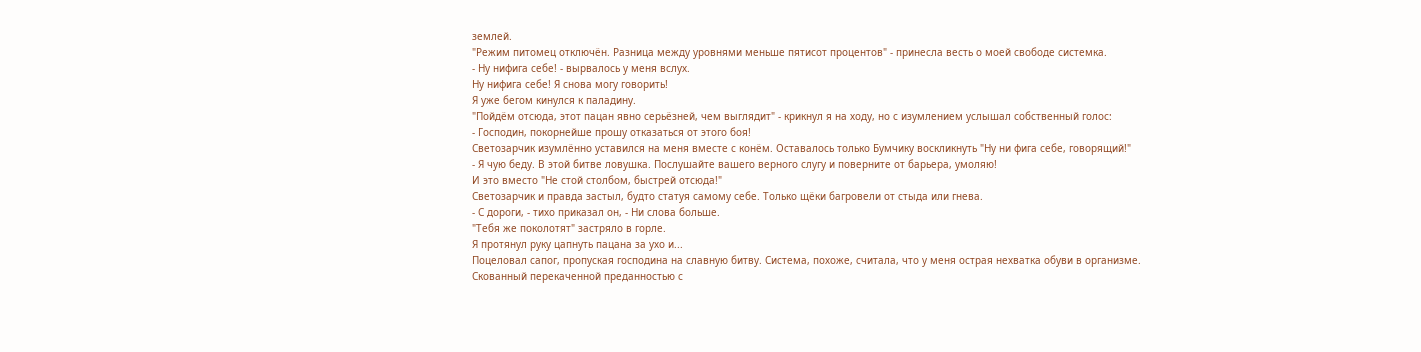землей.
"Режим питомец отключён. Разница между уровнями меньше пятисот процентов" - принесла весть о моей свободе системка.
- Ну нифига себе! - вырвалось у меня вслух.
Ну нифига себе! Я снова могу говорить!
Я уже бегом кинулся к паладину.
"Пойдём отсюда, этот пацан явно серьёзней, чем выглядит" - крикнул я на ходу, но с изумлением услышал собственный голос:
- Господин, покорнейше прошу отказаться от этого боя!
Светозарчик изумлённо уставился на меня вместе с конём. Оставалось только Бумчику воскликнуть "Ну ни фига себе, говорящий!"
- Я чую беду. В этой битве ловушка. Послушайте вашего верного слугу и поверните от барьера, умоляю!
И это вместо "Не стой столбом, быстрей отсюда!"
Светозарчик и правда застыл, будто статуя самому себе. Только щёки багровели от стыда или гнева.
- С дороги, - тихо приказал он, - Ни слова больше.
"Тебя же поколотят" застряло в горле.
Я протянул руку цапнуть пацана за ухо и...
Поцеловал сапог, пропуская господина на славную битву. Система, похоже, считала, что у меня острая нехватка обуви в организме.
Скованный перекаченной преданностью с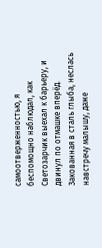самоотверженностью, я беспомощно наблюдал, как Светозарчик выехал к барьеру, и двинул по отмашке вперёд.
Закованная в сталь глыба, неслась навстречу малышу, даже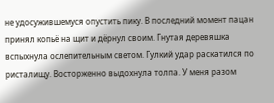не удосужившемуся опустить пику. В последний момент пацан принял копьё на щит и дёрнул своим. Гнутая деревяшка вспыхнула ослепительным светом. Гулкий удар раскатился по ристалищу. Восторженно выдохнула толпа. У меня разом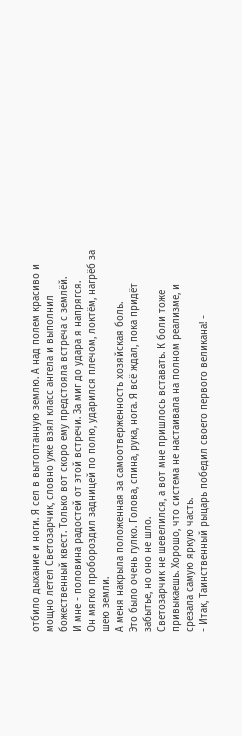отбило дыхание и ноги. Я сел в вытоптанную землю. А над полем красиво и мощно летел Светозарчик, словно уже взял класс ангела и выполнил божественный квест. Только вот скоро ему предстояла встреча с землёй.
И мне - половина радостей от этой встречи. За миг до удара я напрягся.
Он мягко пробороздил задницей по полю, ударился плечом, локтём, нагрёб за шею земли.
А меня накрыла положенная за самоотверженность хозяйская боль.
Это было очень гулко. Голова, спина, рука, нога. Я всё ждал, пока придёт забытье, но оно не шло.
Светозарчик не шевелился, а вот мне пришлось вставать. К боли тоже привыкаешь. Хорошо, что система не настаивала на полном реализме, и срезала самую яркую часть.
- Итак, Таинственный рыцарь победил своего первого великана! -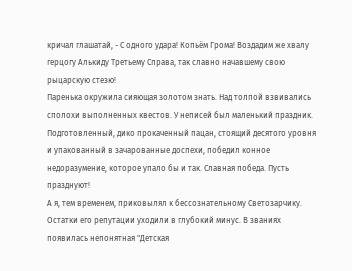кричал глашатай, - С одного удара! Копьём Грома! Воздадим же хвалу герцогу Алькиду Третьему Справа, так славно начавшему свою рыцарскую стезю!
Паренька окружила сияющая золотом знать. Над толпой взвивались сполохи выполненных квестов. У неписей был маленький праздник. Подготовленный, дико прокаченный пацан, стоящий десятого уровня и упакованный в зачарованные доспехи, победил конное недоразумение, которое упало бы и так. Славная победа. Пусть празднуют!
А я, тем временем, приковылял к бессознательному Светозарчику. Остатки его репутации уходили в глубокий минус. В званиях появилась непонятная "Детская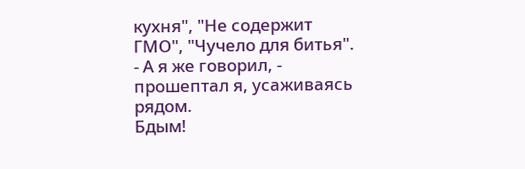кухня", "Не содержит ГМО", "Чучело для битья".
- А я же говорил, - прошептал я, усаживаясь рядом.
Бдым!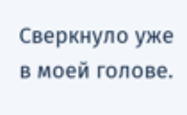Сверкнуло уже в моей голове.